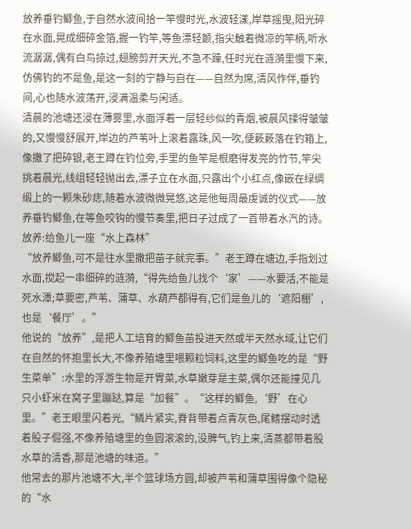放养垂钓鲫鱼,于自然水波间拾一竿慢时光,水波轻漾,岸草摇曳,阳光碎在水面,晃成细碎金箔,握一钓竿,等鱼漂轻颤,指尖触着微凉的竿柄,听水流潺潺,偶有白鸟掠过,翅膀剪开天光,不急不躁,任时光在涟漪里慢下来,仿佛钓的不是鱼,是这一刻的宁静与自在——自然为席,清风作伴,垂钓间,心也随水波荡开,浸满温柔与闲适。
清晨的池塘还浸在薄雾里,水面浮着一层轻纱似的青烟,被晨风揉得皱皱的,又慢慢舒展开,岸边的芦苇叶上滚着露珠,风一吹,便簌簌落在钓箱上,像撒了把碎银,老王蹲在钓位旁,手里的鱼竿是根磨得发亮的竹节,竿尖挑着晨光,线组轻轻抛出去,漂子立在水面,只露出个小红点,像嵌在绿绸缎上的一颗朱砂痣,随着水波微微晃悠,这是他每周最虔诚的仪式——放养垂钓鲫鱼,在等鱼咬钩的慢节奏里,把日子过成了一首带着水汽的诗。
放养:给鱼儿一座“水上森林”
“放养鲫鱼,可不是往水里撒把苗子就完事。”老王蹲在塘边,手指划过水面,搅起一串细碎的涟漪,“得先给鱼儿找个‘家’——水要活,不能是死水潭;草要密,芦苇、蒲草、水葫芦都得有,它们是鱼儿的‘遮阳棚’,也是‘餐厅’。”
他说的“放养”,是把人工培育的鲫鱼苗投进天然或半天然水域,让它们在自然的怀抱里长大,不像养殖塘里喂颗粒饲料,这里的鲫鱼吃的是“野生菜单”:水里的浮游生物是开胃菜,水草嫩芽是主菜,偶尔还能撞见几只小虾米在窝子里蹦跶,算是“加餐”。“这样的鲫鱼,‘野’在心里。”老王眼里闪着光,“鳞片紧实,脊背带着点青灰色,尾鳍摆动时透着股子倔强,不像养殖塘里的鱼圆滚滚的,没脾气,钓上来,清蒸都带着股水草的清香,那是池塘的味道。”
他常去的那片池塘不大,半个篮球场方圆,却被芦苇和蒲草围得像个隐秘的“水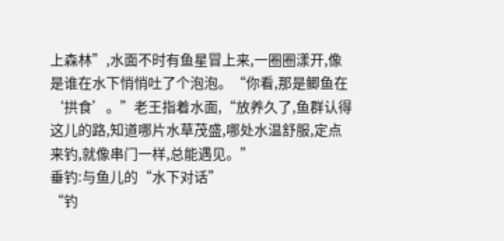上森林”,水面不时有鱼星冒上来,一圈圈漾开,像是谁在水下悄悄吐了个泡泡。“你看,那是鲫鱼在‘拱食’。”老王指着水面,“放养久了,鱼群认得这儿的路,知道哪片水草茂盛,哪处水温舒服,定点来钓,就像串门一样,总能遇见。”
垂钓:与鱼儿的“水下对话”
“钓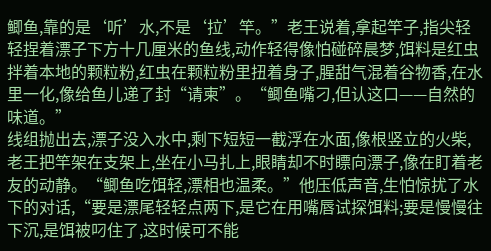鲫鱼,靠的是‘听’水,不是‘拉’竿。”老王说着,拿起竿子,指尖轻轻捏着漂子下方十几厘米的鱼线,动作轻得像怕碰碎晨梦,饵料是红虫拌着本地的颗粒粉,红虫在颗粒粉里扭着身子,腥甜气混着谷物香,在水里一化,像给鱼儿递了封“请柬”。“鲫鱼嘴刁,但认这口——自然的味道。”
线组抛出去,漂子没入水中,剩下短短一截浮在水面,像根竖立的火柴,老王把竿架在支架上,坐在小马扎上,眼睛却不时瞟向漂子,像在盯着老友的动静。“鲫鱼吃饵轻,漂相也温柔。”他压低声音,生怕惊扰了水下的对话,“要是漂尾轻轻点两下,是它在用嘴唇试探饵料;要是慢慢往下沉,是饵被叼住了,这时候可不能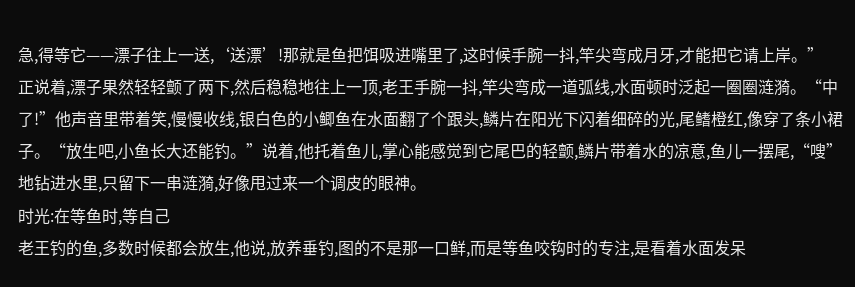急,得等它——漂子往上一送,‘送漂’!那就是鱼把饵吸进嘴里了,这时候手腕一抖,竿尖弯成月牙,才能把它请上岸。”
正说着,漂子果然轻轻颤了两下,然后稳稳地往上一顶,老王手腕一抖,竿尖弯成一道弧线,水面顿时泛起一圈圈涟漪。“中了!”他声音里带着笑,慢慢收线,银白色的小鲫鱼在水面翻了个跟头,鳞片在阳光下闪着细碎的光,尾鳍橙红,像穿了条小裙子。“放生吧,小鱼长大还能钓。”说着,他托着鱼儿,掌心能感觉到它尾巴的轻颤,鳞片带着水的凉意,鱼儿一摆尾,“嗖”地钻进水里,只留下一串涟漪,好像甩过来一个调皮的眼神。
时光:在等鱼时,等自己
老王钓的鱼,多数时候都会放生,他说,放养垂钓,图的不是那一口鲜,而是等鱼咬钩时的专注,是看着水面发呆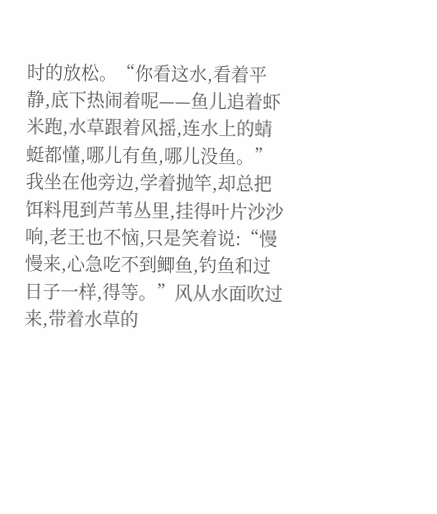时的放松。“你看这水,看着平静,底下热闹着呢——鱼儿追着虾米跑,水草跟着风摇,连水上的蜻蜓都懂,哪儿有鱼,哪儿没鱼。”
我坐在他旁边,学着抛竿,却总把饵料甩到芦苇丛里,挂得叶片沙沙响,老王也不恼,只是笑着说:“慢慢来,心急吃不到鲫鱼,钓鱼和过日子一样,得等。”风从水面吹过来,带着水草的